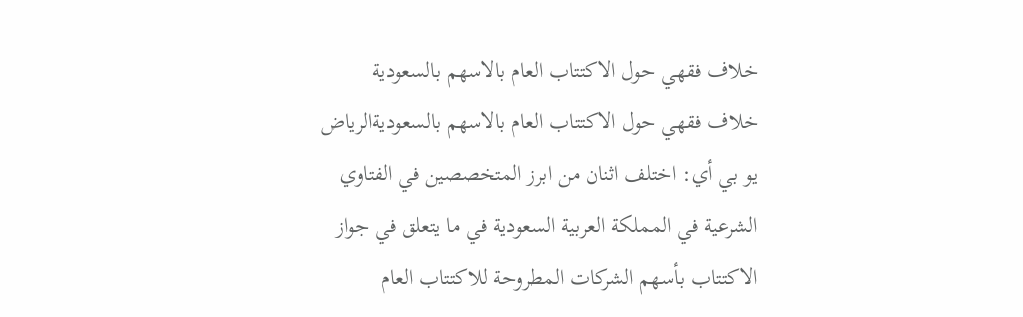خلاف فقهي حول الاكتتاب العام بالاسهم بالسعودية
خلاف فقهي حول الاكتتاب العام بالاسهم بالسعوديةالرياض يو بي أي: اختلف اثنان من ابرز المتخصصين في الفتاوي الشرعية في المملكة العربية السعودية في ما يتعلق في جواز الاكتتاب بأسهم الشركات المطروحة للاكتتاب العام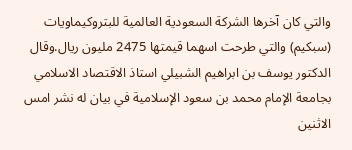والتي كان آخرها الشركة السعودية العالمية للبتروكيماويات (سبكيم) والتي طرحت اسهما قيمتها 2475 مليون ريال.وقال الدكتور يوسف بن ابراهيم الشبيلي استاذ الاقتصاد الاسلامي بجامعة الإمام محمد بن سعود الإسلامية في بيان له نشر امس الاثنين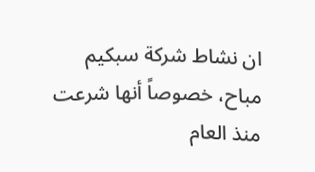ان نشاط شركة سبكيم مباح، خصوصاً أنها شرعت منذ العام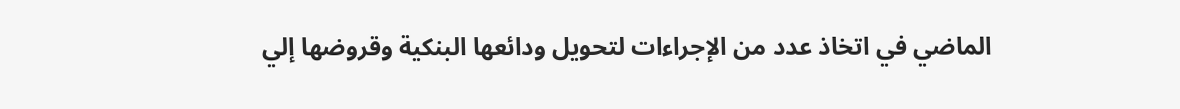الماضي في اتخاذ عدد من الإجراءات لتحويل ودائعها البنكية وقروضها إلي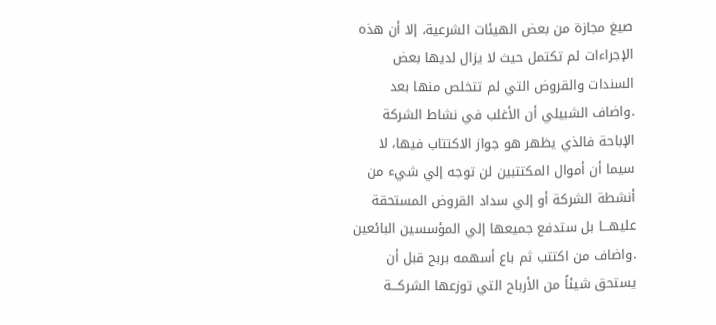صيغ مجازة من بعض الهيئات الشرعية، إلا أن هذه الإجراءات لم تكتمل حيث لا يزال لديها بعض السندات والقروض التي لم تتخلص منها بعد .واضاف الشبيلي أن الأغلب في نشاط الشركة الإباحة فالذي يظهر هو جواز الاكتتاب فيها، لا سيما أن أموال المكتتبين لن توجه إلي شيء من أنشطة الشركة أو إلي سداد القروض المستحقة عليهـــا بل ستدفع جميعها إلي المؤسسين البائعين .واضاف من اكتتب ثم باع أسهمه بربح قبل أن يستحق شيئاً من الأرباح التي توزعها الشركـــة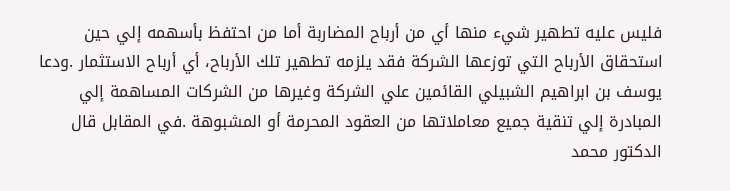فليس عليه تطهير شيء منها أي من أرباح المضاربة أما من احتفظ بأسهمه إلي حين استحقاق الأرباح التي توزعها الشركة فقد يلزمه تطهير تلك الأرباح، أي أرباح الاستثمار .ودعا يوسف بن ابراهيم الشبيلي القائمين علي الشركة وغيرها من الشركات المساهمة إلي المبادرة إلي تنقية جميع معاملاتها من العقود المحرمة أو المشبوهة .في المقابل قال الدكتور محمد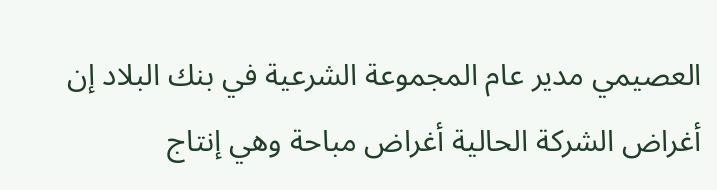العصيمي مدير عام المجموعة الشرعية في بنك البلاد إن أغراض الشركة الحالية أغراض مباحة وهي إنتاج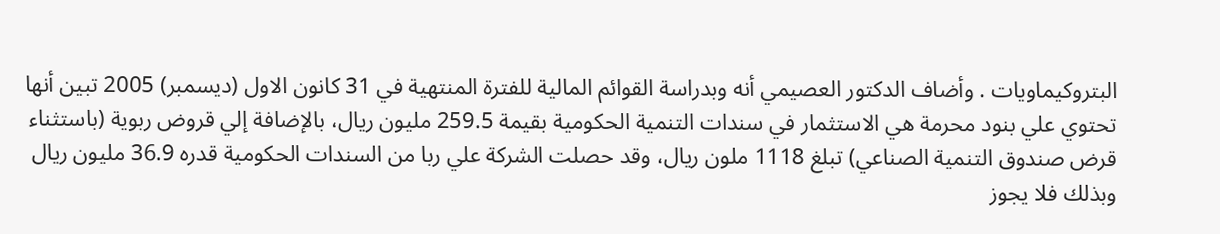البتروكيماويات . وأضاف الدكتور العصيمي أنه وبدراسة القوائم المالية للفترة المنتهية في 31 كانون الاول (ديسمبر) 2005 تبين أنها تحتوي علي بنود محرمة هي الاستثمار في سندات التنمية الحكومية بقيمة 259.5 مليون ريال، بالإضافة إلي قروض ربوية (باستثناء قرض صندوق التنمية الصناعي) تبلغ 1118 ملون ريال، وقد حصلت الشركة علي ربا من السندات الحكومية قدره 36.9 مليون ريال وبذلك فلا يجوز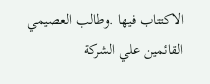الاكتتاب فيها .وطالب العصيمي القائمين علي الشركة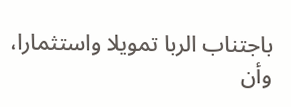باجتناب الربا تمويلا واستثمارا، وأن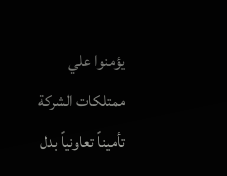يؤمنوا علي ممتلكات الشركة تأميناً تعاونياً بدل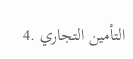التأمين التجاري .4